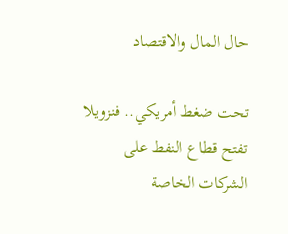حال المال والاقتصاد

تحت ضغط أمريكي.. فنزويلا تفتح قطاع النفط على الشركات الخاصة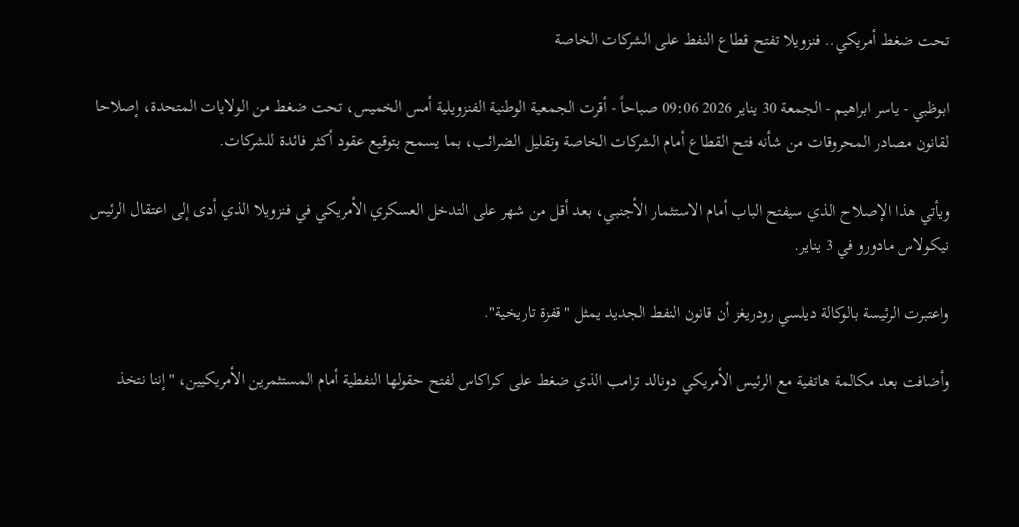تحت ضغط أمريكي.. فنزويلا تفتح قطاع النفط على الشركات الخاصة

ابوظبي - ياسر ابراهيم - الجمعة 30 يناير 2026 09:06 صباحاً - أقرت الجمعية الوطنية الفنزويلية أمس الخميس، تحت ضغط من الولايات المتحدة، إصلاحا لقانون مصادر المحروقات من شأنه فتح القطاع أمام الشركات الخاصة وتقليل الضرائب، بما يسمح بتوقيع عقود أكثر فائدة للشركات.

ويأتي هذا الإصلاح الذي سيفتح الباب أمام الاستثمار الأجنبي، بعد أقل من شهر على التدخل العسكري الأمريكي في فنزويلا الذي أدى إلى اعتقال الرئيس نيكولاس مادورو في 3 يناير.

واعتبرت الرئيسة بالوكالة ديلسي رودريغز أن قانون النفط الجديد يمثل "قفزة تاريخية".

وأضافت بعد مكالمة هاتفية مع الرئيس الأمريكي دونالد ترامب الذي ضغط على كراكاس لفتح حقولها النفطية أمام المستثمرين الأمريكيين، "إننا نتخذ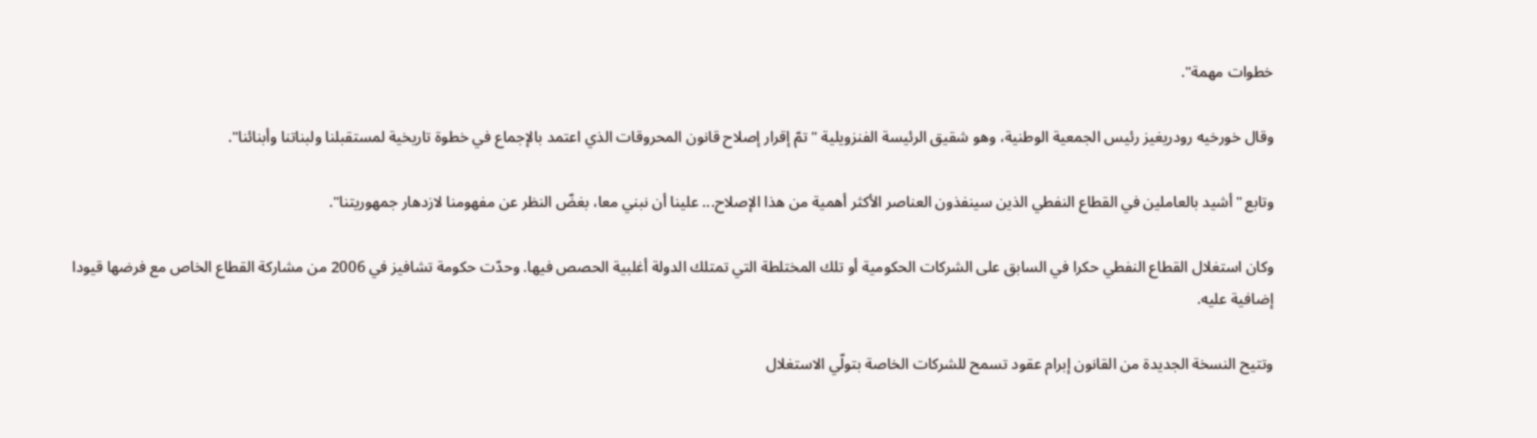خطوات مهمة".

وقال خورخيه رودريغيز رئيس الجمعية الوطنية، وهو شقيق الرئيسة الفنزويلية "تمّ إقرار إصلاح قانون المحروقات الذي اعتمد بالإجماع في خطوة تاريخية لمستقبلنا ولبناتنا وأبنائنا".

وتابع "أشيد بالعاملين في القطاع النفطي الذين سينفذون العناصر الأكثر أهمية من هذا الإصلاح... علينا أن نبني معا، بغضّ النظر عن مفهومنا لازدهار جمهوريتنا".

وكان استغلال القطاع النفطي حكرا في السابق على الشركات الحكومية أو تلك المختلطة التي تمتلك الدولة أغلبية الحصص فيها. وحدّت حكومة تشافيز في 2006 من مشاركة القطاع الخاص مع فرضها قيودا إضافية عليه.

وتتيح النسخة الجديدة من القانون إبرام عقود تسمح للشركات الخاصة بتولّي الاستغلال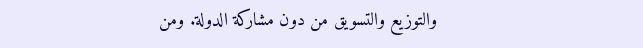والتوزيع والتسويق من دون مشاركة الدولة. ومن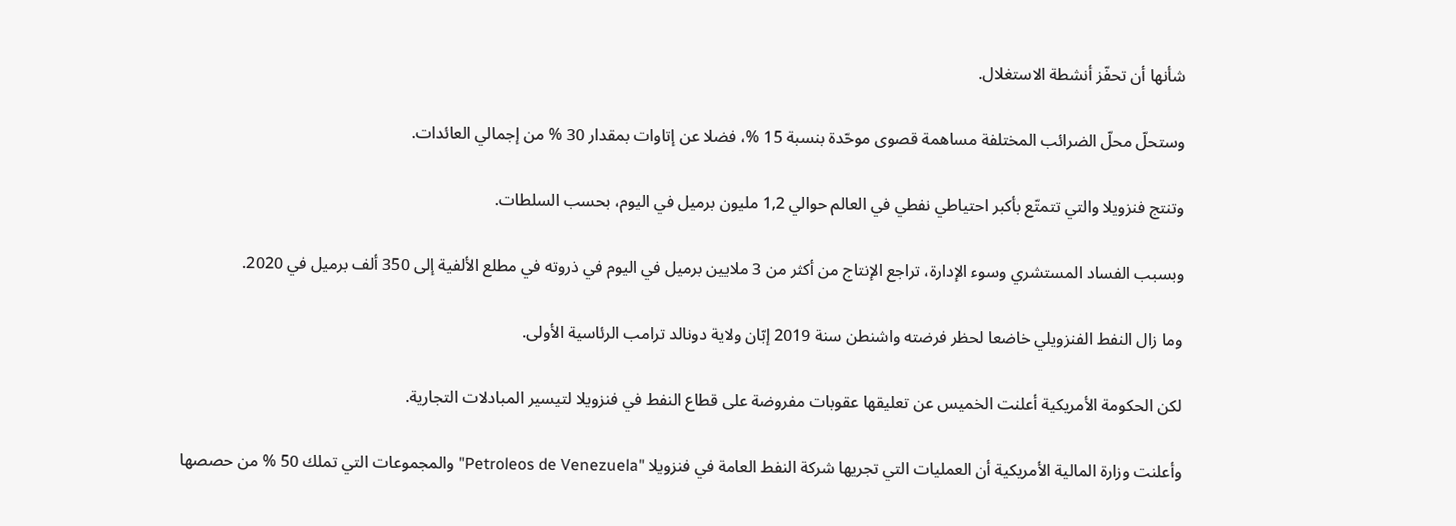شأنها أن تحفّز أنشطة الاستغلال.

وستحلّ محلّ الضرائب المختلفة مساهمة قصوى موحّدة بنسبة 15 %، فضلا عن إتاوات بمقدار 30 % من إجمالي العائدات.

وتنتج فنزويلا والتي تتمتّع بأكبر احتياطي نفطي في العالم حوالي 1,2 مليون برميل في اليوم، بحسب السلطات.

وبسبب الفساد المستشري وسوء الإدارة، تراجع الإنتاج من أكثر من 3 ملايين برميل في اليوم في ذروته في مطلع الألفية إلى 350 ألف برميل في 2020.

وما زال النفط الفنزويلي خاضعا لحظر فرضته واشنطن سنة 2019 إبّان ولاية دونالد ترامب الرئاسية الأولى.

لكن الحكومة الأمريكية أعلنت الخميس عن تعليقها عقوبات مفروضة على قطاع النفط في فنزويلا لتيسير المبادلات التجارية.

وأعلنت وزارة المالية الأمريكية أن العمليات التي تجريها شركة النفط العامة في فنزويلا "Petroleos de Venezuela" والمجموعات التي تملك 50 % من حصصها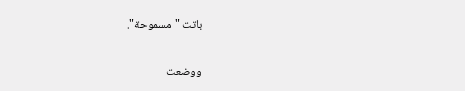باتت "مسموحة".

ووضعت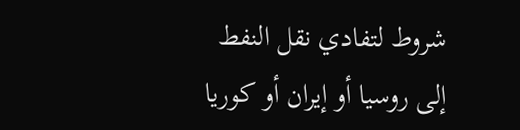شروط لتفادي نقل النفط إلى روسيا أو إيران أو كوريا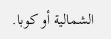الشمالية أو كوبا.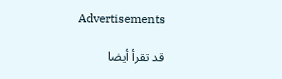Advertisements

قد تقرأ أيضا